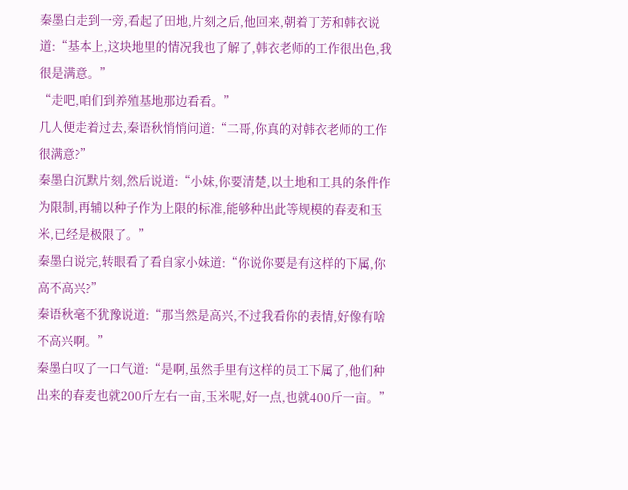秦墨白走到一旁,看起了田地,片刻之后,他回来,朝着丁芳和韩衣说道:“基本上,这块地里的情况我也了解了,韩衣老师的工作很出色,我很是满意。”
“走吧,咱们到养殖基地那边看看。”
几人便走着过去,秦语秋悄悄问道:“二哥,你真的对韩衣老师的工作很满意?”
秦墨白沉默片刻,然后说道:“小妹,你要清楚,以土地和工具的条件作为限制,再辅以种子作为上限的标准,能够种出此等规模的春麦和玉米,已经是极限了。”
秦墨白说完,转眼看了看自家小妹道:“你说你要是有这样的下属,你高不高兴?”
秦语秋毫不犹豫说道:“那当然是高兴,不过我看你的表情,好像有啥不高兴啊。”
秦墨白叹了一口气道:“是啊,虽然手里有这样的员工下属了,他们种出来的春麦也就200斤左右一亩,玉米呢,好一点,也就400斤一亩。”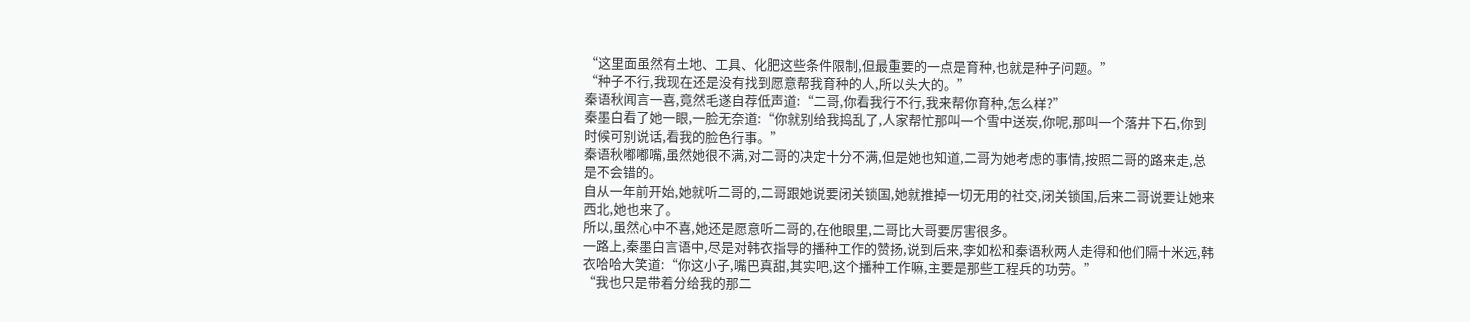“这里面虽然有土地、工具、化肥这些条件限制,但最重要的一点是育种,也就是种子问题。”
“种子不行,我现在还是没有找到愿意帮我育种的人,所以头大的。”
秦语秋闻言一喜,竟然毛遂自荐低声道:“二哥,你看我行不行,我来帮你育种,怎么样?”
秦墨白看了她一眼,一脸无奈道:“你就别给我捣乱了,人家帮忙那叫一个雪中送炭,你呢,那叫一个落井下石,你到时候可别说话,看我的脸色行事。”
秦语秋嘟嘟嘴,虽然她很不满,对二哥的决定十分不满,但是她也知道,二哥为她考虑的事情,按照二哥的路来走,总是不会错的。
自从一年前开始,她就听二哥的,二哥跟她说要闭关锁国,她就推掉一切无用的社交,闭关锁国,后来二哥说要让她来西北,她也来了。
所以,虽然心中不喜,她还是愿意听二哥的,在他眼里,二哥比大哥要厉害很多。
一路上,秦墨白言语中,尽是对韩衣指导的播种工作的赞扬,说到后来,李如松和秦语秋两人走得和他们隔十米远,韩衣哈哈大笑道:“你这小子,嘴巴真甜,其实吧,这个播种工作嘛,主要是那些工程兵的功劳。”
“我也只是带着分给我的那二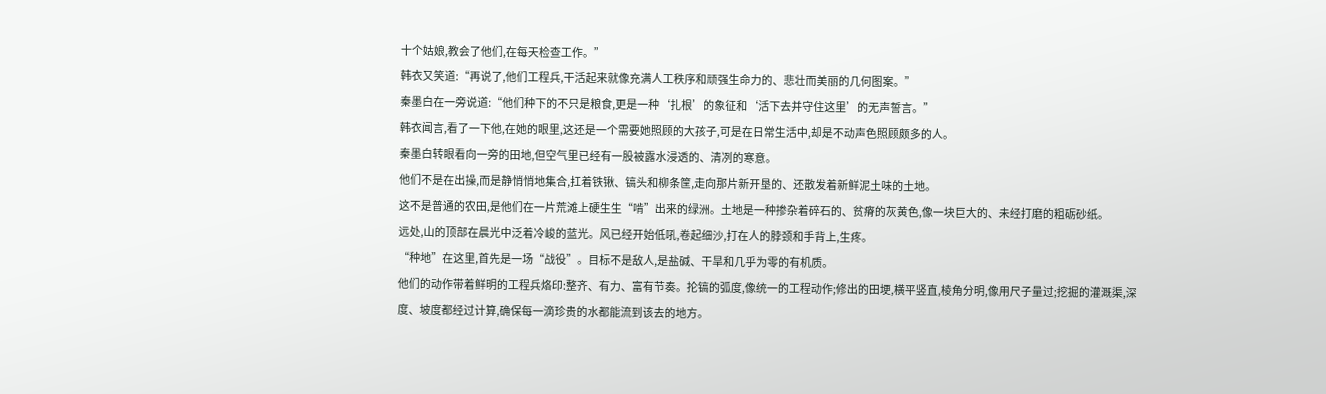十个姑娘,教会了他们,在每天检查工作。”
韩衣又笑道:“再说了,他们工程兵,干活起来就像充满人工秩序和顽强生命力的、悲壮而美丽的几何图案。”
秦墨白在一旁说道:“他们种下的不只是粮食,更是一种‘扎根’的象征和‘活下去并守住这里’的无声誓言。”
韩衣闻言,看了一下他,在她的眼里,这还是一个需要她照顾的大孩子,可是在日常生活中,却是不动声色照顾颇多的人。
秦墨白转眼看向一旁的田地,但空气里已经有一股被露水浸透的、清冽的寒意。
他们不是在出操,而是静悄悄地集合,扛着铁锹、镐头和柳条筐,走向那片新开垦的、还散发着新鲜泥土味的土地。
这不是普通的农田,是他们在一片荒滩上硬生生“啃”出来的绿洲。土地是一种掺杂着碎石的、贫瘠的灰黄色,像一块巨大的、未经打磨的粗砺砂纸。
远处,山的顶部在晨光中泛着冷峻的蓝光。风已经开始低吼,卷起细沙,打在人的脖颈和手背上,生疼。
“种地”在这里,首先是一场“战役”。目标不是敌人,是盐碱、干旱和几乎为零的有机质。
他们的动作带着鲜明的工程兵烙印:整齐、有力、富有节奏。抡镐的弧度,像统一的工程动作;修出的田埂,横平竖直,棱角分明,像用尺子量过;挖掘的灌溉渠,深度、坡度都经过计算,确保每一滴珍贵的水都能流到该去的地方。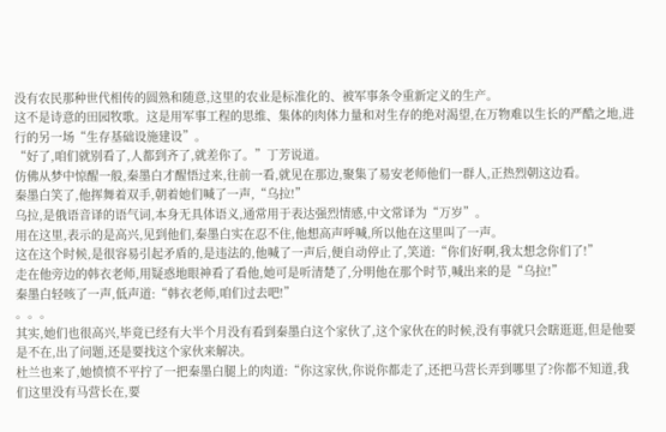没有农民那种世代相传的圆熟和随意,这里的农业是标准化的、被军事条令重新定义的生产。
这不是诗意的田园牧歌。这是用军事工程的思维、集体的肉体力量和对生存的绝对渴望,在万物难以生长的严酷之地,进行的另一场“生存基础设施建设”。
“好了,咱们就别看了,人都到齐了,就差你了。”丁芳说道。
仿佛从梦中惊醒一般,秦墨白才醒悟过来,往前一看,就见在那边,聚集了易安老师他们一群人,正热烈朝这边看。
秦墨白笑了,他挥舞着双手,朝着她们喊了一声,“乌拉!”
乌拉,是俄语音译的语气词,本身无具体语义,通常用于表达强烈情感,中文常译为“万岁”。
用在这里,表示的是高兴,见到他们,秦墨白实在忍不住,他想高声呼喊,所以他在这里叫了一声。
这在这个时候,是很容易引起矛盾的,是违法的,他喊了一声后,便自动停止了,笑道:“你们好啊,我太想念你们了!”
走在他旁边的韩衣老师,用疑惑地眼神看了看他,她可是听清楚了,分明他在那个时节,喊出来的是“乌拉!”
秦墨白轻咳了一声,低声道:“韩衣老师,咱们过去吧!”
。。。
其实,她们也很高兴,毕竟已经有大半个月没有看到秦墨白这个家伙了,这个家伙在的时候,没有事就只会瞎逛逛,但是他要是不在,出了问题,还是要找这个家伙来解决。
杜兰也来了,她愤愤不平拧了一把秦墨白腿上的肉道:“你这家伙,你说你都走了,还把马营长弄到哪里了?你都不知道,我们这里没有马营长在,要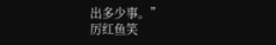出多少事。”
厉红鱼笑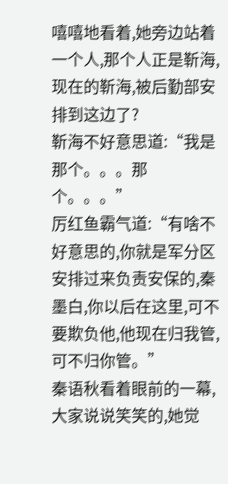嘻嘻地看着,她旁边站着一个人,那个人正是靳海,现在的靳海,被后勤部安排到这边了?
靳海不好意思道:“我是那个。。。那个。。。”
厉红鱼霸气道:“有啥不好意思的,你就是军分区安排过来负责安保的,秦墨白,你以后在这里,可不要欺负他,他现在归我管,可不归你管。”
秦语秋看着眼前的一幕,大家说说笑笑的,她觉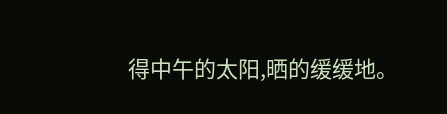得中午的太阳,晒的缓缓地。